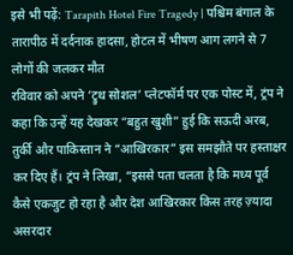इसे भी पढ़ें: Tarapith Hotel Fire Tragedy | पश्चिम बंगाल के तारापीठ में दर्दनाक हादसा, होटल में भीषण आग लगने से 7 लोगों की जलकर मौत
रविवार को अपने ‘ट्रुथ सोशल’ प्लेटफॉर्म पर एक पोस्ट में, ट्रंप ने कहा कि उन्हें यह देखकर “बहुत खुशी” हुई कि सऊदी अरब, तुर्की और पाकिस्तान ने “आखिरकार” इस समझौते पर हस्ताक्षर कर दिए हैं। ट्रंप ने लिखा, “इससे पता चलता है कि मध्य पूर्व कैसे एकजुट हो रहा है और देश आखिरकार किस तरह ज़्यादा असरदार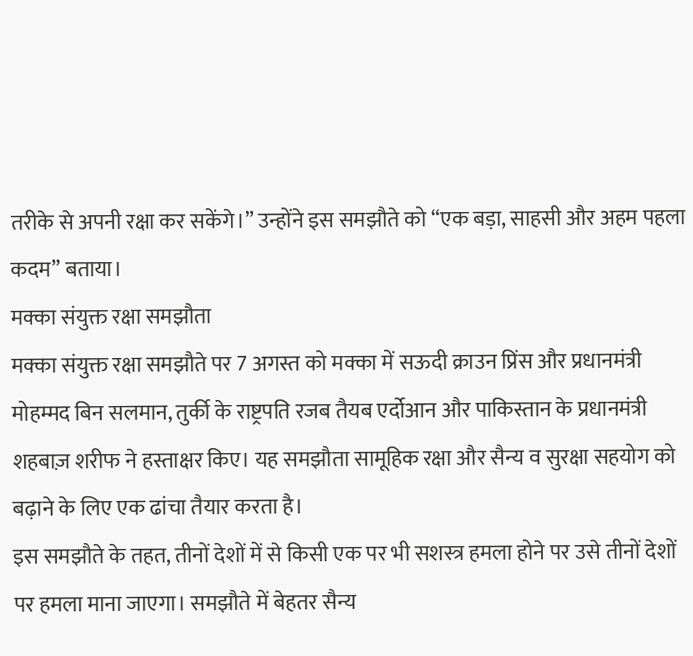तरीके से अपनी रक्षा कर सकेंगे।” उन्होंने इस समझौते को “एक बड़ा, साहसी और अहम पहला कदम” बताया।
मक्का संयुक्त रक्षा समझौता
मक्का संयुक्त रक्षा समझौते पर 7 अगस्त को मक्का में सऊदी क्राउन प्रिंस और प्रधानमंत्री मोहम्मद बिन सलमान, तुर्की के राष्ट्रपति रजब तैयब एर्दोआन और पाकिस्तान के प्रधानमंत्री शहबाज़ शरीफ ने हस्ताक्षर किए। यह समझौता सामूहिक रक्षा और सैन्य व सुरक्षा सहयोग को बढ़ाने के लिए एक ढांचा तैयार करता है।
इस समझौते के तहत, तीनों देशों में से किसी एक पर भी सशस्त्र हमला होने पर उसे तीनों देशों पर हमला माना जाएगा। समझौते में बेहतर सैन्य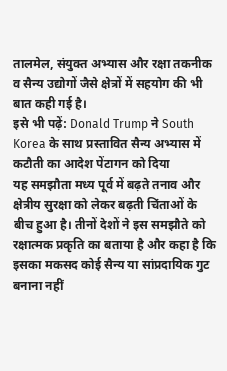तालमेल, संयुक्त अभ्यास और रक्षा तकनीक व सैन्य उद्योगों जैसे क्षेत्रों में सहयोग की भी बात कही गई है।
इसे भी पढ़ें: Donald Trump ने South Korea के साथ प्रस्तावित सैन्य अभ्यास में कटौती का आदेश पेंटागन को दिया
यह समझौता मध्य पूर्व में बढ़ते तनाव और क्षेत्रीय सुरक्षा को लेकर बढ़ती चिंताओं के बीच हुआ है। तीनों देशों ने इस समझौते को रक्षात्मक प्रकृति का बताया है और कहा है कि इसका मकसद कोई सैन्य या सांप्रदायिक गुट बनाना नहीं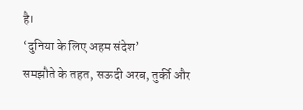है।
‘दुनिया के लिए अहम संदेश’
समझौते के तहत, सऊदी अरब, तुर्की और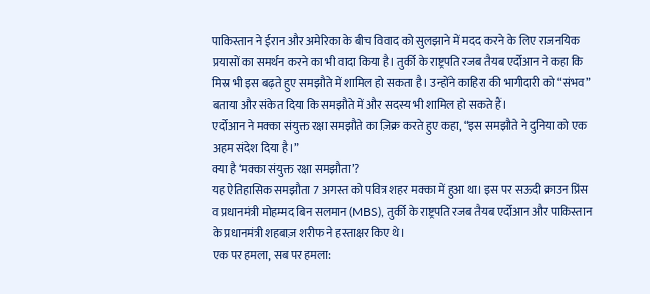पाकिस्तान ने ईरान और अमेरिका के बीच विवाद को सुलझाने में मदद करने के लिए राजनयिक प्रयासों का समर्थन करने का भी वादा किया है। तुर्की के राष्ट्रपति रजब तैयब एर्दोआन ने कहा कि मिस्र भी इस बढ़ते हुए समझौते में शामिल हो सकता है। उन्होंने काहिरा की भागीदारी को “संभव” बताया और संकेत दिया कि समझौते में और सदस्य भी शामिल हो सकते हैं।
एर्दोआन ने मक्का संयुक्त रक्षा समझौते का ज़िक्र करते हुए कहा, “इस समझौते ने दुनिया को एक अहम संदेश दिया है।”
क्या है ‘मक्का संयुक्त रक्षा समझौता’?
यह ऐतिहासिक समझौता 7 अगस्त को पवित्र शहर मक्का में हुआ था। इस पर सऊदी क्राउन प्रिंस व प्रधानमंत्री मोहम्मद बिन सलमान (MBS), तुर्की के राष्ट्रपति रजब तैयब एर्दोआन और पाकिस्तान के प्रधानमंत्री शहबाज़ शरीफ ने हस्ताक्षर किए थे।
एक पर हमला, सब पर हमला: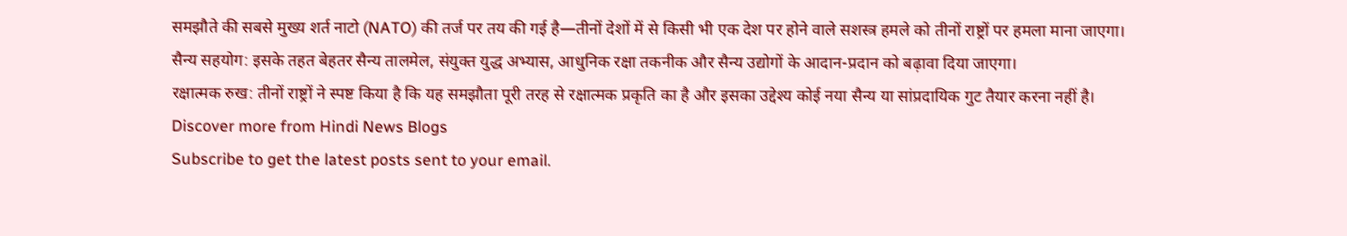समझौते की सबसे मुख्य शर्त नाटो (NATO) की तर्ज पर तय की गई है—तीनों देशों में से किसी भी एक देश पर होने वाले सशस्त्र हमले को तीनों राष्ट्रों पर हमला माना जाएगा।
सैन्य सहयोग: इसके तहत बेहतर सैन्य तालमेल, संयुक्त युद्ध अभ्यास, आधुनिक रक्षा तकनीक और सैन्य उद्योगों के आदान-प्रदान को बढ़ावा दिया जाएगा।
रक्षात्मक रुख: तीनों राष्ट्रों ने स्पष्ट किया है कि यह समझौता पूरी तरह से रक्षात्मक प्रकृति का है और इसका उद्देश्य कोई नया सैन्य या सांप्रदायिक गुट तैयार करना नहीं है।
Discover more from Hindi News Blogs
Subscribe to get the latest posts sent to your email.